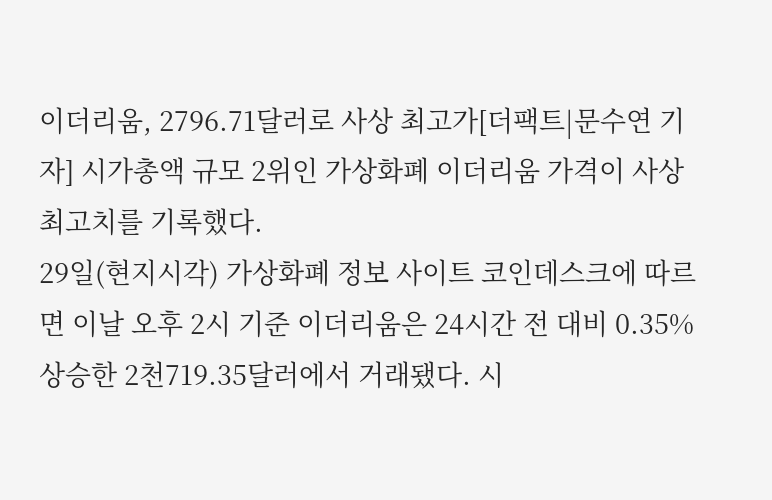이더리움, 2796.71달러로 사상 최고가[더팩트|문수연 기자] 시가총액 규모 2위인 가상화폐 이더리움 가격이 사상 최고치를 기록했다.
29일(현지시각) 가상화폐 정보 사이트 코인데스크에 따르면 이날 오후 2시 기준 이더리움은 24시간 전 대비 0.35% 상승한 2천719.35달러에서 거래됐다. 시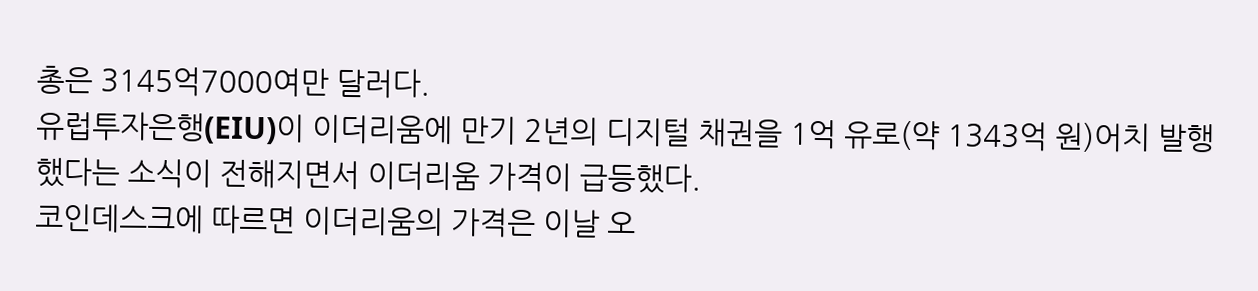총은 3145억7000여만 달러다.
유럽투자은행(EIU)이 이더리움에 만기 2년의 디지털 채권을 1억 유로(약 1343억 원)어치 발행했다는 소식이 전해지면서 이더리움 가격이 급등했다.
코인데스크에 따르면 이더리움의 가격은 이날 오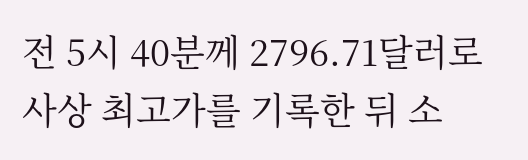전 5시 40분께 2796.71달러로 사상 최고가를 기록한 뒤 소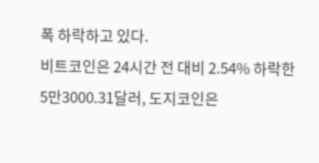폭 하락하고 있다.
비트코인은 24시간 전 대비 2.54% 하락한 5만3000.31달러, 도지코인은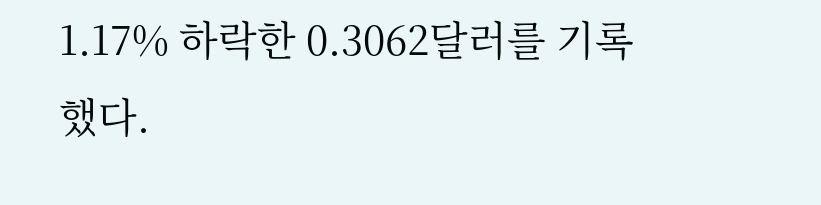1.17% 하락한 0.3062달러를 기록했다.